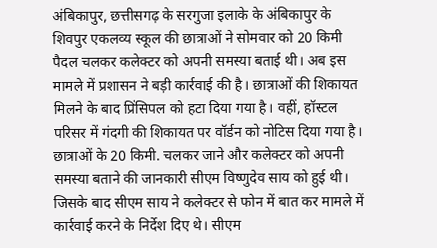अंबिकापुर, छत्तीसगढ़ के सरगुजा इलाके के अंबिकापुर के शिवपुर एकलव्य स्कूल की छात्राओं ने सोमवार को 20 किमी पैदल चलकर कलेक्टर को अपनी समस्या बताई थी। अब इस मामले में प्रशासन ने बड़ी कार्रवाई की है। छात्राओं की शिकायत मिलने के बाद प्रिंसिपल को हटा दिया गया है। वहीं, हॉस्टल परिसर में गंदगी की शिकायत पर वॉर्डन को नोटिस दिया गया है।
छात्राओं के 20 किमी. चलकर जाने और कलेक्टर को अपनी समस्या बताने की जानकारी सीएम विष्णुदेव साय को हुई थी। जिसके बाद सीएम साय ने कलेक्टर से फोन में बात कर मामले में कार्रवाई करने के निर्देश दिए थे। सीएम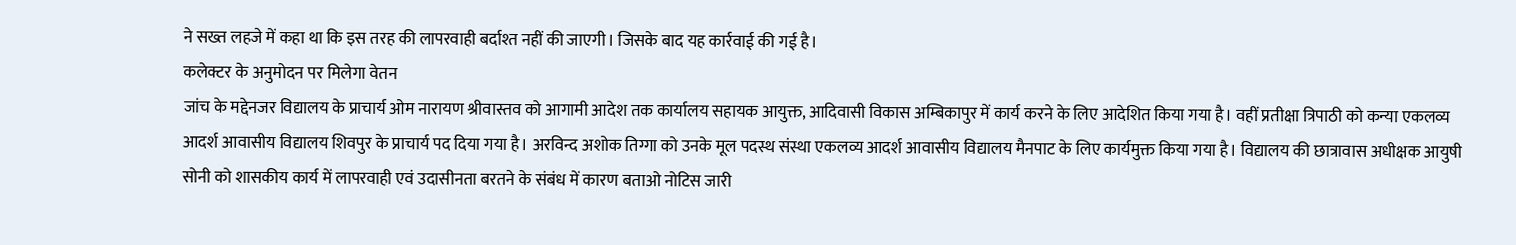ने सख्त लहजे में कहा था कि इस तरह की लापरवाही बर्दाश्त नहीं की जाएगी। जिसके बाद यह कार्रवाई की गई है।
कलेक्टर के अनुमोदन पर मिलेगा वेतन
जांच के मद्देनजर विद्यालय के प्राचार्य ओम नारायण श्रीवास्तव को आगामी आदेश तक कार्यालय सहायक आयुक्त, आदिवासी विकास अम्बिकापुर में कार्य करने के लिए आदेशित किया गया है। वहीं प्रतीक्षा त्रिपाठी को कन्या एकलव्य आदर्श आवासीय विद्यालय शिवपुर के प्राचार्य पद दिया गया है। अरविन्द अशोक तिग्गा को उनके मूल पदस्थ संस्था एकलव्य आदर्श आवासीय विद्यालय मैनपाट के लिए कार्यमुक्त किया गया है। विद्यालय की छात्रावास अधीक्षक आयुषी सोनी को शासकीय कार्य में लापरवाही एवं उदासीनता बरतने के संबंध में कारण बताओ नोटिस जारी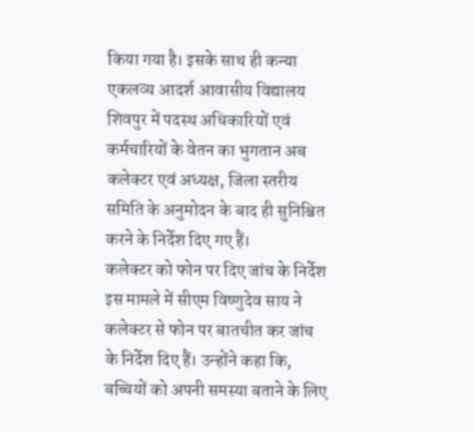किया गया है। इसके साथ ही कन्या एकलव्य आदर्श आवासीय विद्यालय शिवपुर में पदस्थ अधिकारियों एवं कर्मचारियों के वेतन का भुगतान अब कलेक्टर एवं अध्यक्ष, जिला स्तरीय समिति के अनुमोदन के बाद ही सुनिश्चित करने के निर्देश दिए गए हैं।
कलेक्टर को फोन पर दिए जांच के निर्देश
इस मामले में सीएम विष्णुदेव साय ने कलेक्टर से फोन पर बातचीत कर जांच के निर्देश दिए हैं। उन्होंने कहा कि, बच्चियों को अपनी समस्या बताने के लिए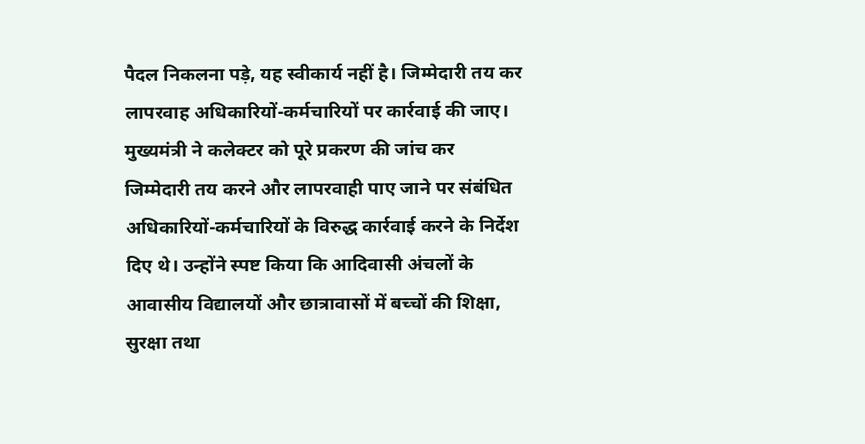पैदल निकलना पड़े, यह स्वीकार्य नहीं है। जिम्मेदारी तय कर लापरवाह अधिकारियों-कर्मचारियों पर कार्रवाई की जाए। मुख्यमंत्री ने कलेक्टर को पूरे प्रकरण की जांच कर जिम्मेदारी तय करने और लापरवाही पाए जाने पर संबंधित अधिकारियों-कर्मचारियों के विरुद्ध कार्रवाई करने के निर्देश दिए थे। उन्होंने स्पष्ट किया कि आदिवासी अंचलों के आवासीय विद्यालयों और छात्रावासों में बच्चों की शिक्षा, सुरक्षा तथा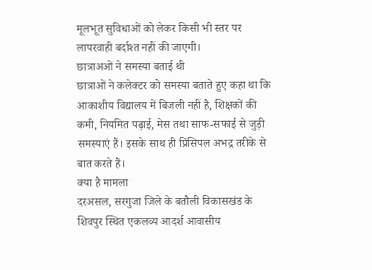मूलभूत सुविधाओं को लेकर किसी भी स्तर पर लापरवाही बर्दाश्त नहीं की जाएगी।
छात्राअओं ने समस्या बताई थी
छात्राओं ने कलेक्टर को समस्या बताते हुए कहा था कि आकाशीय विद्यालय में बिजली नहीं है, शिक्षकों की कमी, नियमित पढ़ाई, मेस तथा साफ-सफाई से जुड़ी समस्याएं हैं। इसके साथ ही प्रिंसिपल अभद्र तरीके से बात करते हैं।
क्या है मामला
दरअसल, सरगुजा जिले के बतौली विकासखंड के शिवपुर स्थित एकलव्य आदर्श आवासीय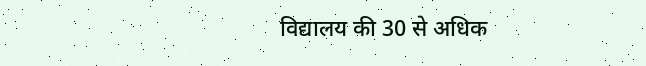विद्यालय की 30 से अधिक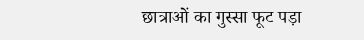छात्राओं का गुस्सा फूट पड़ा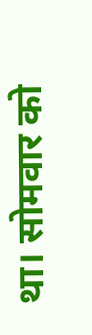था। सोमवार को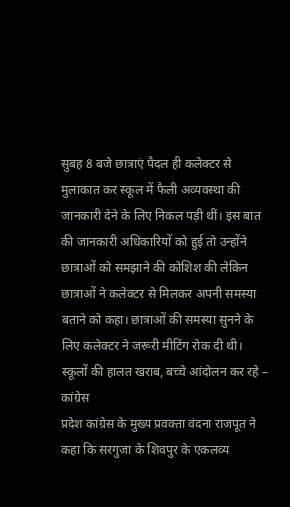सुबह 8 बजे छात्राएं पैदल ही कलेक्टर से मुलाकात कर स्कूल में फैली अव्यवस्था की जानकारी देने के लिए निकल पड़ी थीं। इस बात की जानकारी अधिकारियों को हुई तो उन्होंने छात्राओं को समझाने की कोशिश की लेकिन छात्राओं ने कलेक्टर से मिलकर अपनी समस्या बताने को कहा। छात्राओं की समस्या सुनने के लिए कलेक्टर ने जरूरी मीटिंग रोक दी थी।
स्कूलों की हालत खराब, बच्चे आंदोलन कर रहे – कांग्रेस
प्रदेश कांग्रेस के मुख्य प्रवक्ता वंदना राजपूत ने कहा कि सरगुजा के शिवपुर के एकलव्य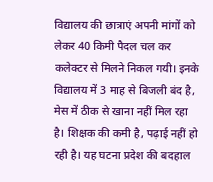विद्यालय की छात्राएं अपनी मांगों को लेकर 40 किमी पैदल चल कर कलेक्टर से मिलने निकल गयी। इनके विद्यालय में 3 माह से बिजली बंद है, मेस में ठीक से खाना नहीं मिल रहा है। शिक्षक की कमी है, पढ़ाई नहीं हो रही है। यह घटना प्रदेश की बदहाल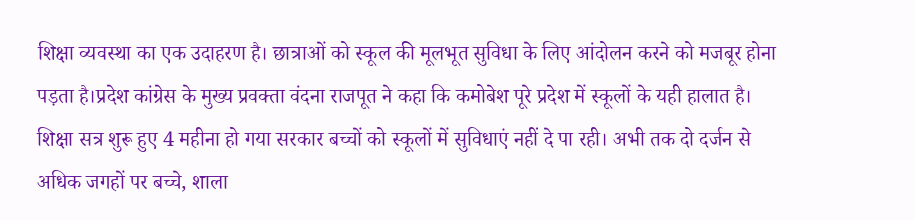शिक्षा व्यवस्था का एक उदाहरण है। छात्राओं को स्कूल की मूलभूत सुविधा के लिए आंदोलन करने को मजबूर होना पड़ता है।प्रदेश कांग्रेस के मुख्य प्रवक्ता वंदना राजपूत ने कहा कि कमोबेश पूरे प्रदेश में स्कूलों के यही हालात है। शिक्षा सत्र शुरू हुए 4 महीना हो गया सरकार बच्चों को स्कूलों में सुविधाएं नहीं दे पा रही। अभी तक दो दर्जन से अधिक जगहों पर बच्चे, शाला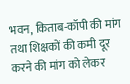भवन, किताब-कॉपी की मांग तथा शिक्षकों की कमी दूर करने की मांग को लेकर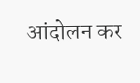आंदोलन कर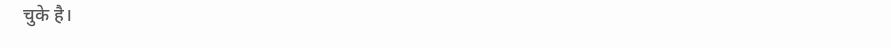चुके है।